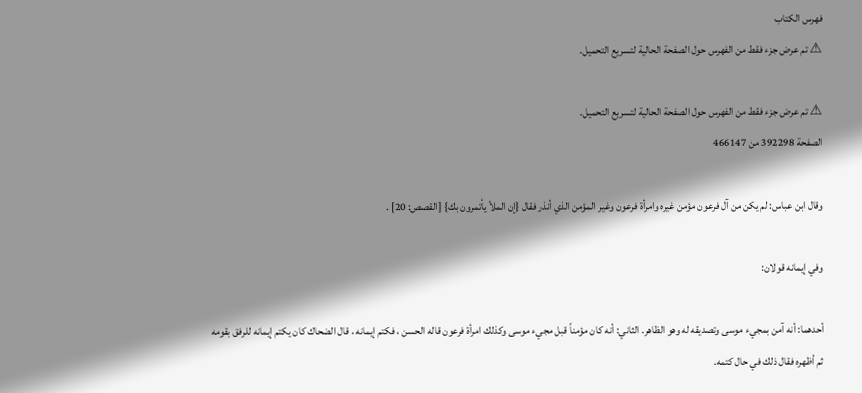فهرس الكتاب
⚠ تم عرض جزء فقط من الفهرس حول الصفحة الحالية لتسريع التحميل.

⚠ تم عرض جزء فقط من الفهرس حول الصفحة الحالية لتسريع التحميل.
الصفحة 392298 من 466147

وقال ابن عباس: لم يكن من آل فرعون مؤمن غيره وامرأة فرعون وغير المؤمن الذي أنذر فقال {إن الملأ يأتمرون بك} [القصص: 20] .

وفي إيمانه قولان:

أحدهما: أنه آمن بمجيء موسى وتصديقه له وهو الظاهر. الثاني: أنه كان مؤمناً قبل مجيء موسى وكذلك امرأة فرعون قاله الحسن ، فكتم إيمانه ، قال الضحاك كان يكتم إيمانه للرفق بقومه ثم أظهره فقال ذلك في حال كتمه.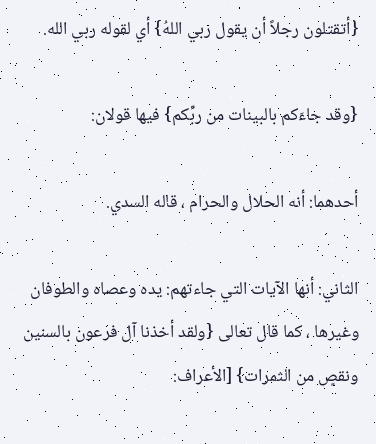{أتقتلون رجلاً أن يقول ربي اللهُ} أي لقوله ربي الله.

{وقد جاءَكم بالبينات من ربِّكم} فيها قولان:

أحدهما: أنه الحلال والحرام ، قاله السدي.

الثاني: أنها الآيات التي جاءتهم: يده وعصاه والطوفان وغيرها ، كما قال تعالى {ولقد أخذنا آل فرعون بالسنين ونقصٍ من الثمرات} [الأعراف: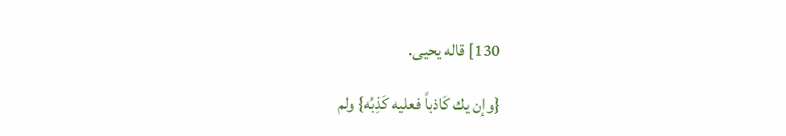130] قاله يحيى.

{وإن يك كَاذباً فعليه كَذِبُه} ولم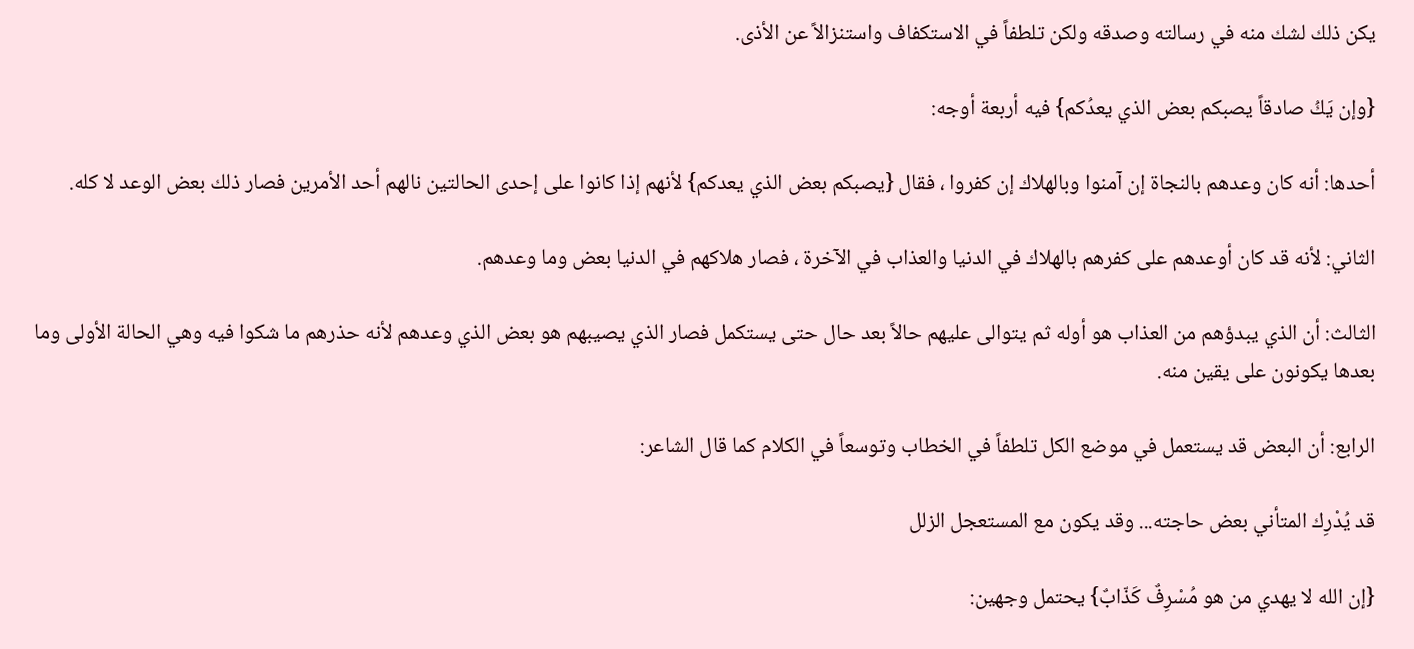يكن ذلك لشك منه في رسالته وصدقه ولكن تلطفاً في الاستكفاف واستنزالاً عن الأذى.

{وإن يَكُ صادقاً يصبكم بعض الذي يعدُكم} فيه أربعة أوجه:

أحدها: أنه كان وعدهم بالنجاة إن آمنوا وبالهلاك إن كفروا ، فقال {يصبكم بعض الذي يعدكم} لأنهم إذا كانوا على إحدى الحالتين نالهم أحد الأمرين فصار ذلك بعض الوعد لا كله.

الثاني: لأنه قد كان أوعدهم على كفرهم بالهلاك في الدنيا والعذاب في الآخرة ، فصار هلاكهم في الدنيا بعض وما وعدهم.

الثالث: أن الذي يبدؤهم من العذاب هو أوله ثم يتوالى عليهم حالاً بعد حال حتى يستكمل فصار الذي يصيبهم هو بعض الذي وعدهم لأنه حذرهم ما شكوا فيه وهي الحالة الأولى وما بعدها يكونون على يقين منه.

الرابع: أن البعض قد يستعمل في موضع الكل تلطفاً في الخطاب وتوسعاً في الكلام كما قال الشاعر:

قد يُدْرِك المتأني بعض حاجته... وقد يكون مع المستعجل الزلل

{إن الله لا يهدي من هو مُسْرِفٌ كَذّابٌ} يحتمل وجهين: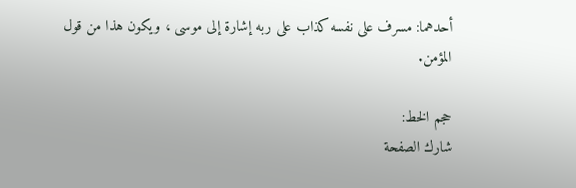أحدهما: مسرف على نفسه كذاب على ربه إشارة إلى موسى ، ويكون هذا من قول المؤمن.

حجم الخط:
شارك الصفحة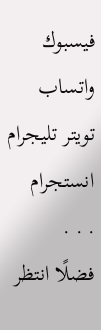فيسبوك واتساب تويتر تليجرام انستجرام
. . .
فضلًا انتظر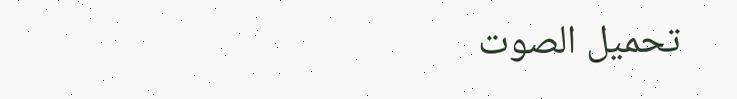تحميل الصوت